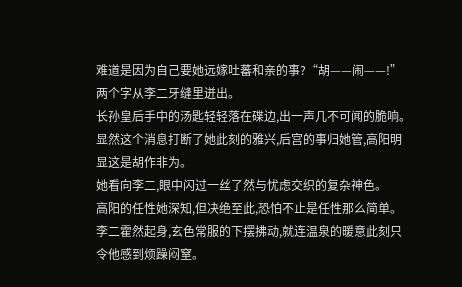难道是因为自己要她远嫁吐蕃和亲的事?“胡——闹——!”两个字从李二牙缝里迸出。
长孙皇后手中的汤匙轻轻落在碟边,出一声几不可闻的脆响。
显然这个消息打断了她此刻的雅兴,后宫的事归她管,高阳明显这是胡作非为。
她看向李二,眼中闪过一丝了然与忧虑交织的复杂神色。
高阳的任性她深知,但决绝至此,恐怕不止是任性那么简单。
李二霍然起身,玄色常服的下摆拂动,就连温泉的暖意此刻只令他感到烦躁闷窒。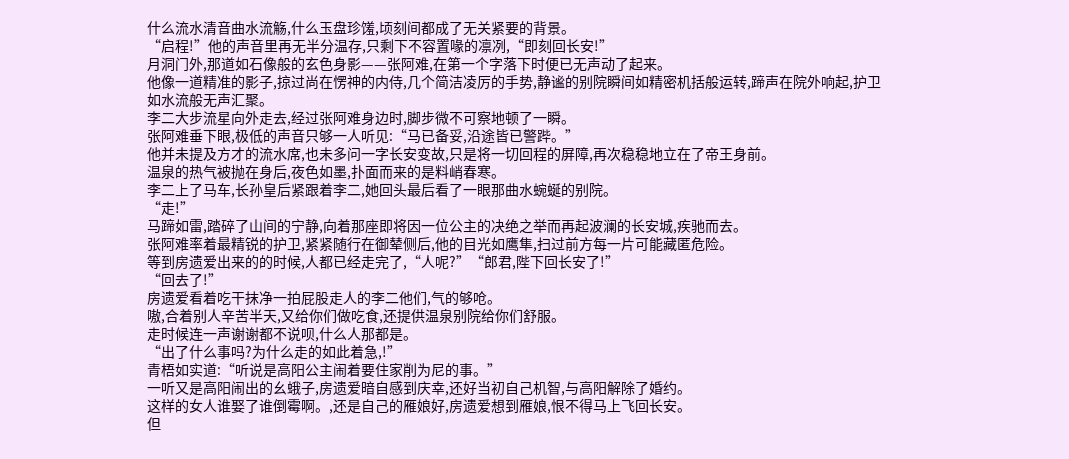什么流水清音曲水流觞,什么玉盘珍馐,顷刻间都成了无关紧要的背景。
“启程!”他的声音里再无半分温存,只剩下不容置喙的凛冽,“即刻回长安!”
月洞门外,那道如石像般的玄色身影——张阿难,在第一个字落下时便已无声动了起来。
他像一道精准的影子,掠过尚在愣神的内侍,几个简洁凌厉的手势,静谧的别院瞬间如精密机括般运转,蹄声在院外响起,护卫如水流般无声汇聚。
李二大步流星向外走去,经过张阿难身边时,脚步微不可察地顿了一瞬。
张阿难垂下眼,极低的声音只够一人听见:“马已备妥,沿途皆已警跸。”
他并未提及方才的流水席,也未多问一字长安变故,只是将一切回程的屏障,再次稳稳地立在了帝王身前。
温泉的热气被抛在身后,夜色如墨,扑面而来的是料峭春寒。
李二上了马车,长孙皇后紧跟着李二,她回头最后看了一眼那曲水蜿蜒的别院。
“走!”
马蹄如雷,踏碎了山间的宁静,向着那座即将因一位公主的决绝之举而再起波澜的长安城,疾驰而去。
张阿难率着最精锐的护卫,紧紧随行在御辇侧后,他的目光如鹰隼,扫过前方每一片可能藏匿危险。
等到房遗爱出来的的时候,人都已经走完了,“人呢?”“郎君,陛下回长安了!”
“回去了!”
房遗爱看着吃干抹净一拍屁股走人的李二他们,气的够呛。
嗷,合着别人辛苦半天,又给你们做吃食,还提供温泉别院给你们舒服。
走时候连一声谢谢都不说呗,什么人那都是。
“出了什么事吗?为什么走的如此着急,!”
青梧如实道:“听说是高阳公主闹着要住家削为尼的事。”
一听又是高阳闹出的幺蛾子,房遗爱暗自感到庆幸,还好当初自己机智,与高阳解除了婚约。
这样的女人谁娶了谁倒霉啊。,还是自己的雁娘好,房遗爱想到雁娘,恨不得马上飞回长安。
但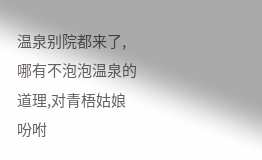温泉别院都来了,哪有不泡泡温泉的道理,对青梧姑娘吩咐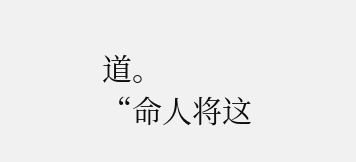道。
“命人将这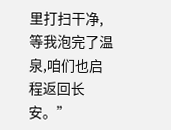里打扫干净,等我泡完了温泉,咱们也启程返回长安。”